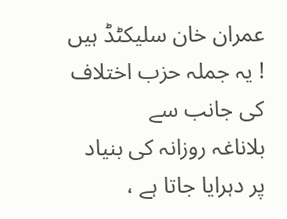عمران خان سلیکٹڈ ہیں ! یہ جملہ حزب اختلاف کی جانب سے
بلاناغہ روزانہ کی بنیاد پر دہرایا جاتا ہے ،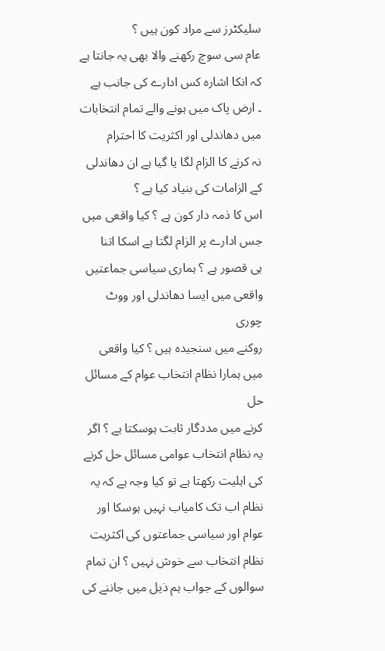سلیکٹرز سے مراد کون ہیں ؟
عام سی سوچ رکھنے والا بھی یہ جانتا ہے کہ انکا اشارہ کس ادارے کی جانب ہے
۔ ارض پاک میں ہونے والے تمام انتخابات میں دھاندلی اور اکثریت کا احترام
نہ کرنے کا الزام لگا یا گیا ہے ان دھاندلی کے الزامات کی بنیاد کیا ہے ؟
اس کا ذمہ دار کون ہے ؟ کیا واقعی میں جس ادارے پر الزام لگتا ہے اسکا اتنا
ہی قصور ہے ؟ ہماری سیاسی جماعتیں واقعی میں ایسا دھاندلی اور ووٹ چوری
روکنے میں سنجیدہ ہیں ؟ کیا واقعی میں ہمارا نظام انتخاب عوام کے مسائل حل
کرنے میں مددگار ثابت ہوسکتا ہے ؟ اگر یہ نظام انتخاب عوامی مسائل حل کرنے
کی اہلیت رکھتا ہے تو کیا وجہ ہے کہ یہ نظام اب تک کامیاب نہیں ہوسکا اور
عوام اور سیاسی جماعتوں کی اکثریت نظام انتخاب سے خوش نہیں ؟ ان تمام
سوالوں کے جواب ہم ذیل میں جاننے کی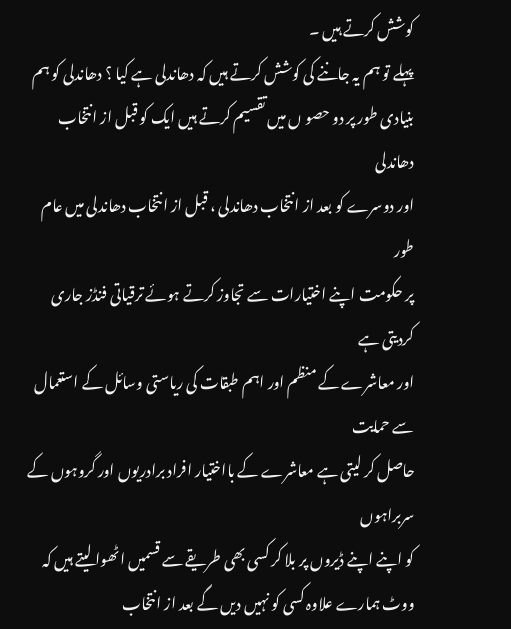کوشش کرتے ہیں ۔
پہلے تو ہم یہ جاننے کی کوشش کرتے ہیں کہ دھاندلی ہے کیا ؟ دھاندلی کو ہم
بنیادی طور پر دو حصو ں میں تقسیم کرتے ہیں ایک کو قبل از انتخاب دھاندلی
اور دوسرے کو بعد از انتخاب دھاندلی ، قبل از انتخاب دھاندلی میں عام طور
پر حکومت اپنے اختیارات سے تجاوز کرتے ہوئے ترقیاتی فنڈز جاری کردیتی ہے
اور معاشرے کے منظم اور اہم طبقات کی ریاستی وسائل کے استعمال سے حمایت
حاصل کر لیتی ہے معاشرے کے بااختیار افراد برادریوں اور گروہوں کے سربراہوں
کو اپنے اپنے ڈیروں پر بلا کر کسی بھی طریقے سے قسمیں اٹھوا لیتے ہیں کہ
ووٹ ہمارے علاوہ کسی کو نہیں دیں گے بعد از انتخاب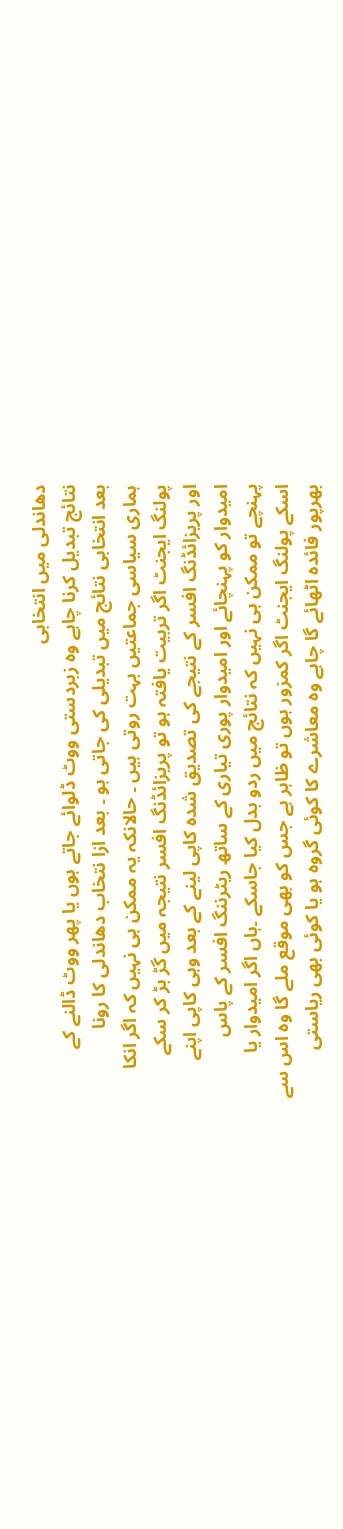دھاندلی میں انتخابی
نتائج تبدیل کرنا چاہے وہ زبردستی ووٹ ڈلوائے جاتے ہوں یا پھر ووٹ ڈالنے کے
بعد انتخابی نتائج میں تبدیلی کی جاتی ہو ۔ بعد ازا نتخاب دھاندلی کا رونا
ہماری سیاسی جماعتیں بہت روتی ہیں ۔ حالانکہ یہ ممکن ہی نہیں کہ اگر انکا
پولنگ ایجنٹ اگر تربیت یافتہ ہو تو پریزائڈنگ افسر نتیجہ میں گڑ بڑ کر سکے
اور پریزائڈنگ افسر کے نتیجے کی تصدیق شدہ کاپی لینے کے بعد وہی کاپی اپنے
امیدوار کو پہنچائے اور امیدوار پوری تیاری کے ساتھ ریٹرننگ افسر کے پاس
پہنچے تو ممکن ہی نہیں کہ نتائج میں ردو بدل کیا جاسکے ۔ہاں اگر امیدوار یا
اسکے پولنگ ایجنٹ اگر کمزور ہوں تو ظاہر ہے جس کو بھی موقع ملے گا وہ اس سے
بھرپور فائدہ اٹھائے گا چاہے وہ معاشرے کا کوئی گروہ ہو یا کوئی بھی ریاستی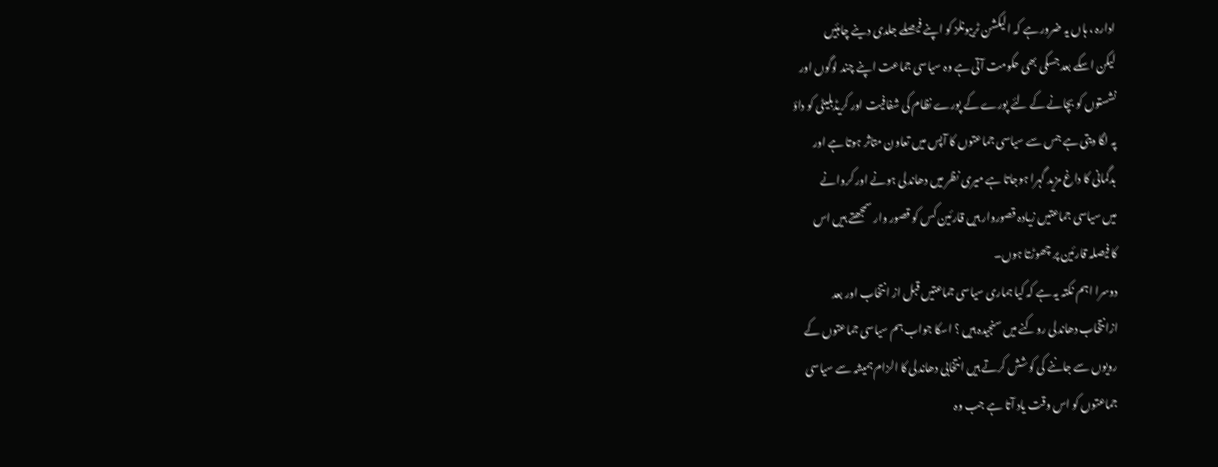ادارہ ، ہاں یہ ضرور ہے کہ الیکشن ٹریبونلز کو اپنے فیصلے جلدی دینے چاہئیں
لیکن اسکے بعد جسکی بھی حکومت آتی ہے وہ سیاسی جماعت اپنے چند لوگوں اور
نشستوں کو بچانے کے لئے پورے کے پورے نظام کی شفافیت اور کریڈبلیٹی کو داؤ
پہ لگا دیتی ہے جس سے سیاسی جماعتوں کا آپس میں تعاون متاثر ہوتا ہے اور
بدگمانی کا داغ مزید گہرا ہوجاتا ہے میری نظر میں دھاندلی ہونے اور کروانے
میں سیاسی جماعتیں زیادہ قصوروار ہیں قارئین کس کو قصور وار سمجھتے ہیں اس
کا فیصلہ قارئین پر چھوڑتا ہوں۔
دوسرا اہم نکتہ یہ ہے کہ کیا ہماری سیاسی جماعتیں قبل از انتخاب اور بعد
ازانتخاب دھاندلی روکنے میں سنجیدہ ہیں ؟ اسکا جواب ہم سیاسی جماعتوں کے
رویوں سے جاننے کی کوشش کرتے ہیں انتخابی دھاندلی کا الزام ہمیشہ سے سیاسی
جماعتوں کو اس وقت یاد آتا ہے جب وہ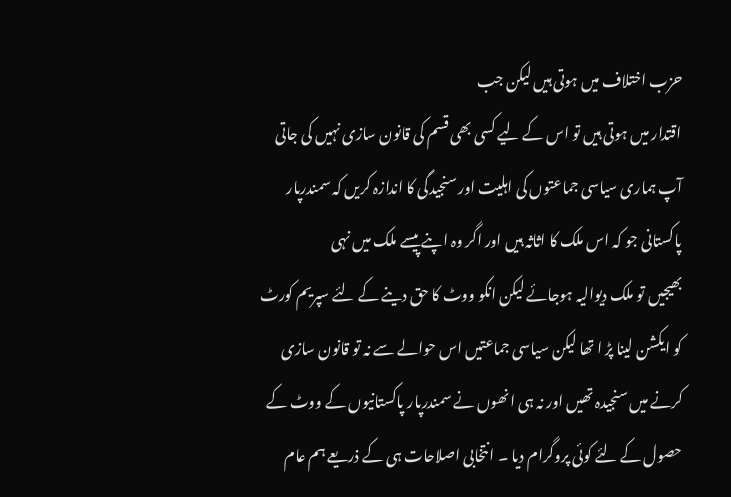حزب اختلاف میں ہوتی ہیں لیکن جب
اقتدار میں ہوتی ہیں تو اس کے لیے کسی بھی قسم کی قانون سازی نہیں کی جاتی
آپ ہماری سیاسی جماعتوں کی اہلیت اور سنجیدگی کا اندازہ کریں کہ سمندرپار
پاکستانی جو کہ اس ملک کا اثاثہ ہیں اور اگر وہ اپنے پیسے ملک میں نہی
بھیجیں تو ملک دیوالیہ ہوجائے لیکن انکو ووٹ کا حق دینے کے لئے سپریم کورٹ
کو ایکشن لینا پڑ ا تھا لیکن سیاسی جماعتیں اس حوالے سے نہ تو قانون سازی
کرنے میں سنجیدہ تھیں اور نہ ہی انھوں نے سمندرپار پاکستانیوں کے ووٹ کے
حصول کے لئے کوئی پروگرام دیا ۔ انتخابی اصلاحات ہی کے ذریعے ہم عام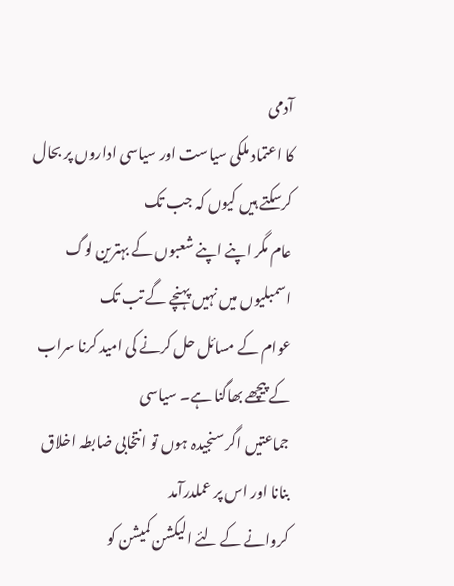آدمی
کا اعتماد ملکی سیاست اور سیاسی اداروں پر بحال کرسکتے ہیں کیوں کہ جب تک
عام مگر اپنے اپنے شعبوں کے بہترین لوگ اسمبلیوں میں نہیں پہنچے گے تب تک
عوام کے مسائل حل کرنے کی امید کرنا سراب کے پیچھے بھاگنا ہے۔ سیاسی
جماعتیں اگر سنجیدہ ہوں تو انتخابی ضابطہ اخلاق بنانا اور اس پر عملدرآمد
کروانے کے لئے الیکشن کمیشن کو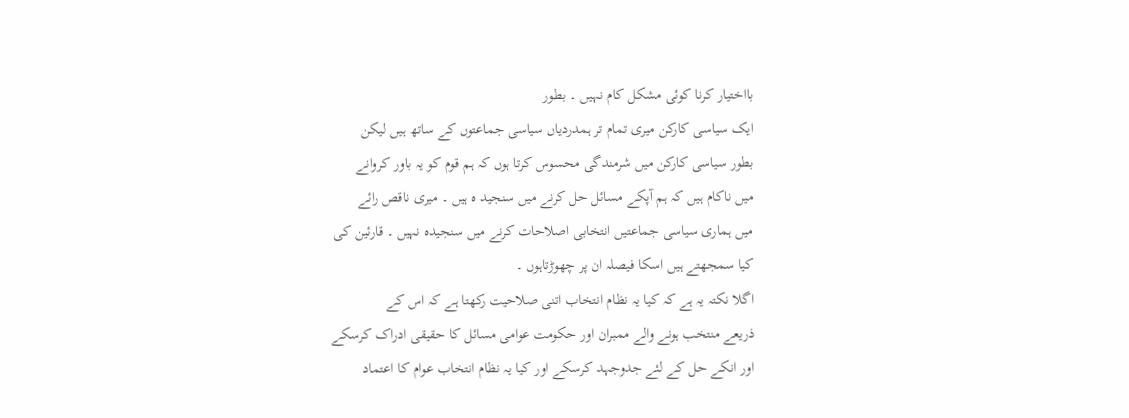بااختیار کرنا کوئی مشکل کام نہیں ۔ بطور
ایک سیاسی کارکن میری تمام تر ہمدردیاں سیاسی جماعتوں کے ساتھ ہیں لیکن
بطور سیاسی کارکن میں شرمندگی محسوس کرتا ہوں کہ ہم قوم کو یہ باور کروانے
میں ناکام ہیں کہ ہم آپکے مسائل حل کرنے میں سنجید ہ ہیں ۔ میری ناقص رائے
میں ہماری سیاسی جماعتیں انتخابی اصلاحات کرنے میں سنجیدہ نہیں ۔ قارئین کی
کیا سمجھتے ہیں اسکا فیصلہ ان پر چھوڑتاہوں ۔
اگلا نکتہ یہ ہے کہ کیا یہ نظام انتخاب اتنی صلاحیت رکھتا ہے کہ اس کے
ذریعے منتخب ہونے والے ممبران اور حکومت عوامی مسائل کا حقیقی ادراک کرسکے
اور انکے حل کے لئے جدوجہد کرسکے اور کیا یہ نظام انتخاب عوام کا اعتماد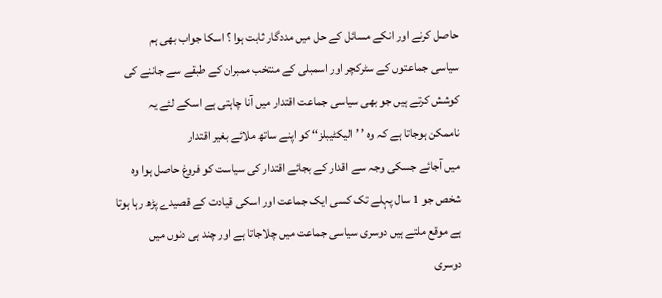حاصل کرنے اور انکے مسائل کے حل میں مددگار ثابت ہوا ؟ اسکا جواب بھی ہم
سیاسی جماعتوں کے سٹرکچر اور اسمبلی کے منتخب ممبران کے طبقے سے جاننے کی
کوشش کرتے ہیں جو بھی سیاسی جماعت اقتدار میں آنا چاہتی ہے اسکے لئے یہ
ناممکن ہوجاتا ہے کہ وہ ’ ’ الیکٹیبلز‘‘ کو اپنے ساتھ ملائے بغیر اقتدار
میں آجائے جسکی وجہ سے اقدار کے بجائے اقتدار کی سیاست کو فروغ حاصل ہوا وہ
شخص جو 1 سال پہلے تک کسی ایک جماعت اور اسکی قیادت کے قصیدے پڑھ رہا ہوتا
ہے موقع ملتے ہیں دوسری سیاسی جماعت میں چلاجاتا ہے اور چند ہی دنوں میں
دوسری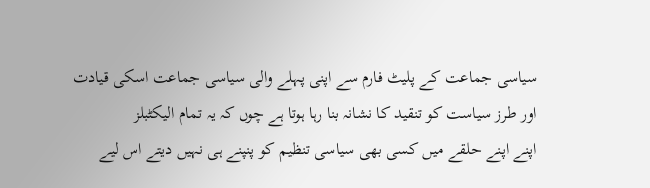سیاسی جماعت کے پلیٹ فارم سے اپنی پہلے والی سیاسی جماعت اسکی قیادت
اور طرز سیاست کو تنقید کا نشانہ بنا رہا ہوتا ہے چوں کہ یہ تمام الیکٹبلز
اپنے اپنے حلقے میں کسی بھی سیاسی تنظیم کو پنپنے ہی نہیں دیتے اس لیے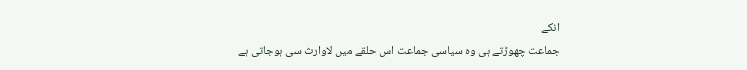انکے
جماعت چھوڑتے ہی وہ سیاسی جماعت اس حلقے میں لاوارث سی ہوجاتی ہے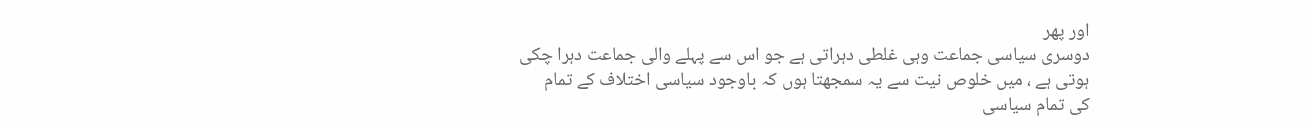اور پھر
دوسری سیاسی جماعت وہی غلطی دہراتی ہے جو اس سے پہلے والی جماعت دہرا چکی
ہوتی ہے ، میں خلوص نیت سے یہ سمجھتا ہوں کہ باوجود سیاسی اختلاف کے تمام
کی تمام سیاسی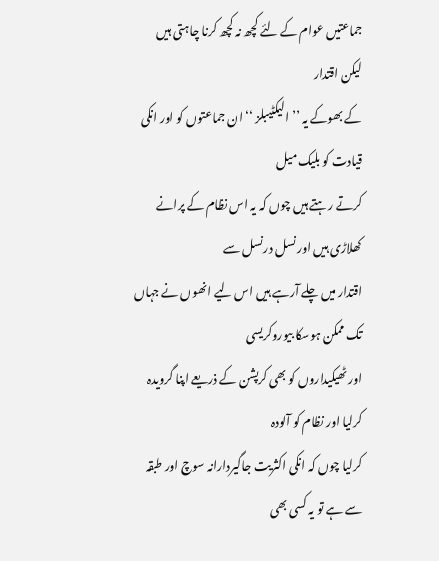جماعتیں عوام کے لئے کچھ نہ کچھ کرنا چاہتی ہیں لیکن اقتدار
کے بھوکے یہ ’’ الیکٹیبلز ‘‘ ان جماعتوں کو اور انکی قیادت کو بلیک میل
کرتے رہتے ہیں چوں کہ یہ اس نظام کے پرانے کھلاڑی ہیں اور نسل درنسل سے
اقتدار میں چلے آرہے ہیں اس لیے انھوں نے جہاں تک ممکن ہوسکا بیوروکریسی
اور ٹھیکیداروں کو بھی کرپشن کے ذریعے اپنا گرویدہ کرلیا اور نظام کو آلودہ
کرلیا چوں کہ انکی اکثریت جاگیردارانہ سوچ اور طبقہ سے ہے تو یہ کسی بھی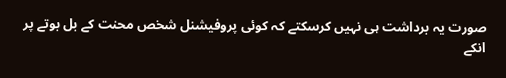صورت یہ برداشت ہی نہیں کرسکتے کہ کوئی پروفیشنل شخص محنت کے بل بوتے پر
انکے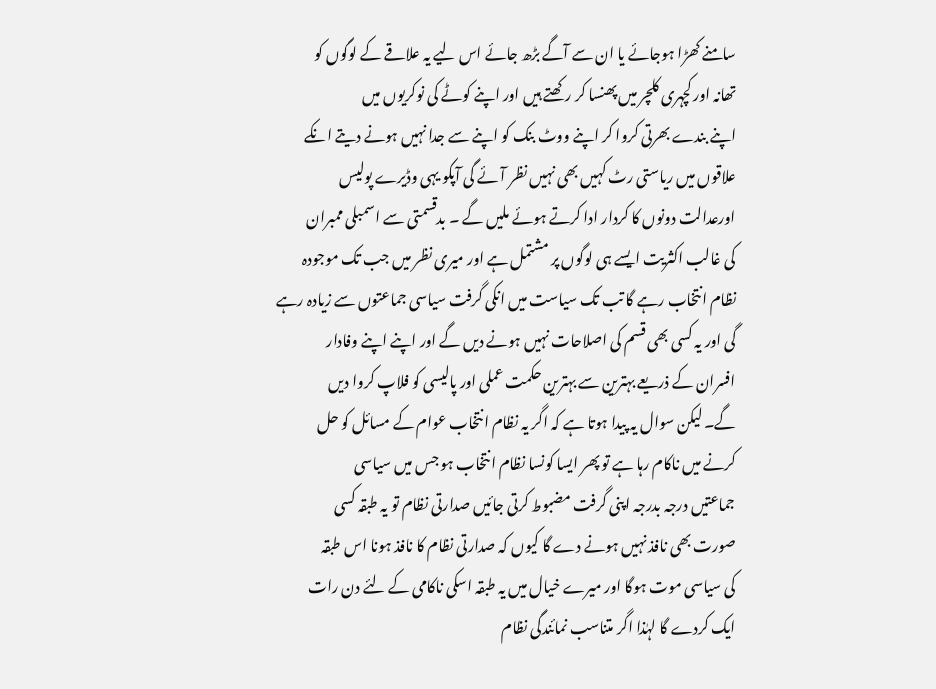سامنے کھڑا ہوجائے یا ان سے آگے بڑھ جائے اس لیے یہ علاقے کے لوگوں کو
تھانہ اور کچہری کلچر میں پھنسا کر رکھتے ہیں اور اپنے کوٹے کی نوکریوں میں
اپنے بندے بھرتی کروا کر اپنے ووٹ بنک کو اپنے سے جدا نہیں ہونے دیتے انکے
علاقوں میں ریاستی رٹ کہیں بھی نہیں نظر آئے گی آپکو یہی وڈیرے پولیس
اورعدالت دونوں کا کردار ادا کرتے ہوئے ملیں گے ۔ بدقسمتی سے اسمبلی ممبران
کی غالب اکثریت ایسے ہی لوگوں پر مشتمل ہے اور میری نظر میں جب تک موجودہ
نظام انتخاب رہے گا تب تک سیاست میں انکی گرفت سیاسی جماعتوں سے زیادہ رہے
گی اور یہ کسی بھی قسم کی اصلاحات نہیں ہونے دیں گے اور اپنے اپنے وفادار
افسران کے ذریعے بہترین سے بہترین حکمت عملی اور پالیسی کو فلاپ کروا دیں
گے۔ لیکن سوال یہ پیدا ہوتا ہے کہ اگر یہ نظام انتخاب عوام کے مسائل کو حل
کرنے میں ناکام رہا ہے تو پھر ایسا کونسا نظام انتخاب ہو جس میں سیاسی
جماعتیں درجہ بدرجہ اپنی گرفت مضبوط کرتی جائیں صدارتی نظام تو یہ طبقہ کسی
صورت بھی نافذ نہیں ہونے دے گا کیوں کہ صدارتی نظام کا نافذ ہونا اس طبقہ
کی سیاسی موت ہوگا اور میرے خیال میں یہ طبقہ اسکی ناکامی کے لئے دن رات
ایک کردے گا لہٰذا اگر متناسب نمائندگی نظام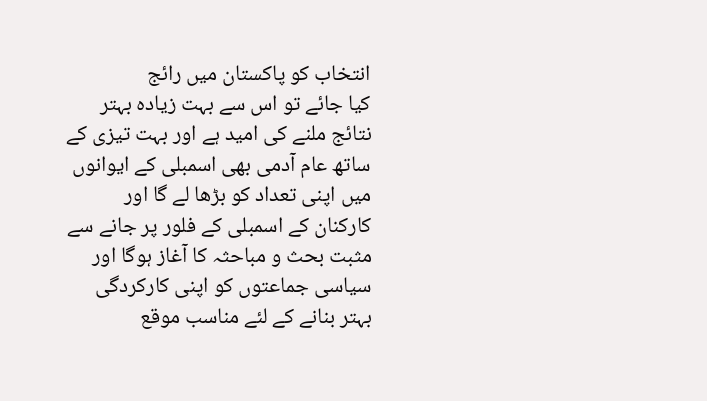انتخاب کو پاکستان میں رائج
کیا جائے تو اس سے بہت زیادہ بہتر نتائج ملنے کی امید ہے اور بہت تیزی کے
ساتھ عام آدمی بھی اسمبلی کے ایوانوں میں اپنی تعداد کو بڑھا لے گا اور
کارکنان کے اسمبلی کے فلور پر جانے سے مثبت بحث و مباحثہ کا آغاز ہوگا اور
سیاسی جماعتوں کو اپنی کارکردگی بہتر بنانے کے لئے مناسب موقع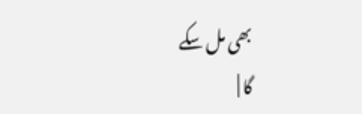بھی مل سکے
گا |